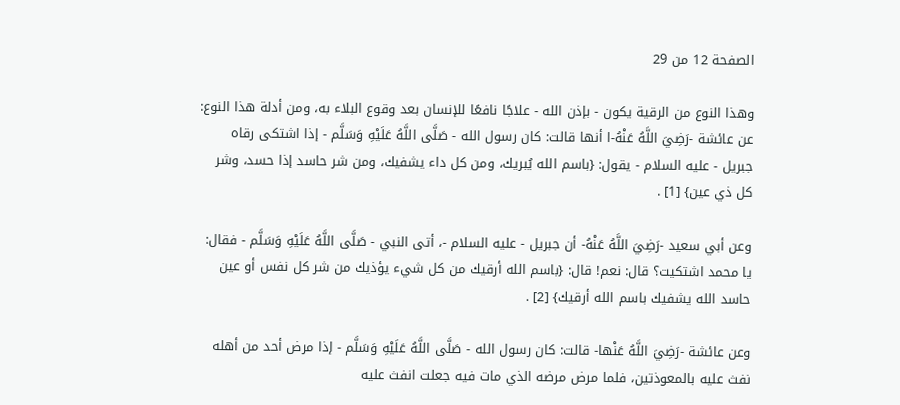الصفحة 12 من 29

وهذا النوع من الرقية يكون - بإذن الله - علاجًا نافعًا للإنسان بعد وقوع البلاء به، ومن أدلة هذا النوع: عن عائشة -رَضِيَ اللَّهُ عَنْهُ-ا أنها قالت: كان رسول الله - صَلَّى اللَّهُ عَلَيْهِ وَسَلَّم - إذا اشتكى رقاه جبريل - عليه السلام - يقول: {باسم الله يُبريك، ومن كل داء يشفيك، ومن شر حاسد إذا حسد، وشر كل ذي عين} [1] .

وعن أبي سعيد -رَضِيَ اللَّهُ عَنْهُ- أن جبريل - عليه السلام -، أتى النبي - صَلَّى اللَّهُ عَلَيْهِ وَسَلَّم - فقال: يا محمد اشتكيت؟ قال: نعم! قال: {باسم الله أرقيك من كل شيء يؤذيك من شر كل نفس أو عين حاسد الله يشفيك باسم الله أرقيك} [2] .

وعن عائشة -رَضِيَ اللَّهُ عَنْها- قالت: كان رسول الله - صَلَّى اللَّهُ عَلَيْهِ وَسَلَّم - إذا مرض أحد من أهله نفث عليه بالمعوذتين، فلما مرض مرضه الذي مات فيه جعلت انفث عليه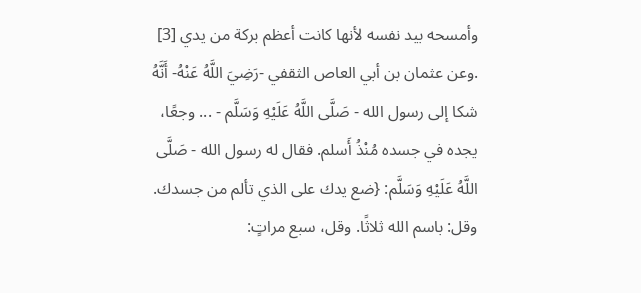وأمسحه بيد نفسه لأنها كانت أعظم بركة من يدي [3] .وعن عثمان بن أبي العاص الثقفي -رَضِيَ اللَّهُ عَنْهُ- أَنَّهُ شكا إلى رسول الله - صَلَّى اللَّهُ عَلَيْهِ وَسَلَّم - ... وجعًا، يجده في جسده مُنْذُ أَسلم. فقال له رسول الله - صَلَّى اللَّهُ عَلَيْهِ وَسَلَّم: {ضع يدك على الذي تألم من جسدك. وقل: باسم الله ثلاثًا. وقل، سبع مراتٍ: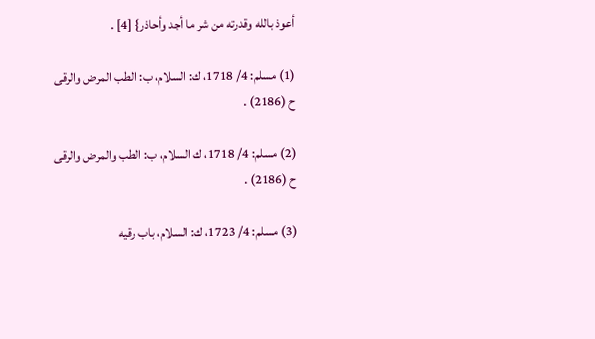أعوذ بالله وقدرته من شر ما أجد وأحاذر} [4] .

(1) مسلم: 4/ 1718، ك: السلام، ب: الطب المرض والرقى ح (2186) .

(2) مسلم: 4/ 1718، ك السلام، ب: الطب والمرض والرقى ح (2186) .

(3) مسلم: 4/ 1723، ك: السلام، باب رقيه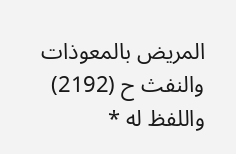المريض بالمعوذات والنفث ح (2192) واللفظ له *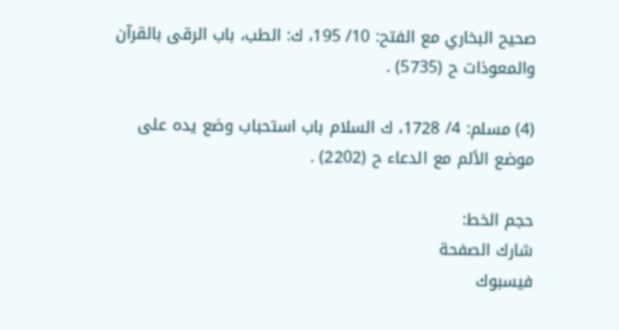صحيح البخاري مع الفتح: 10/ 195، ك: الطب، باب الرقى بالقرآن والمعوذات ح (5735) .

(4) مسلم: 4/ 1728، ك السلام باب استحباب وضع يده على موضع الألم مع الدعاء ح (2202) .

حجم الخط:
شارك الصفحة
فيسبوك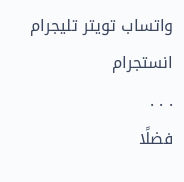واتساب تويتر تليجرام انستجرام
. . .
فضلًا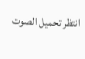انتظر تحميل الصوت